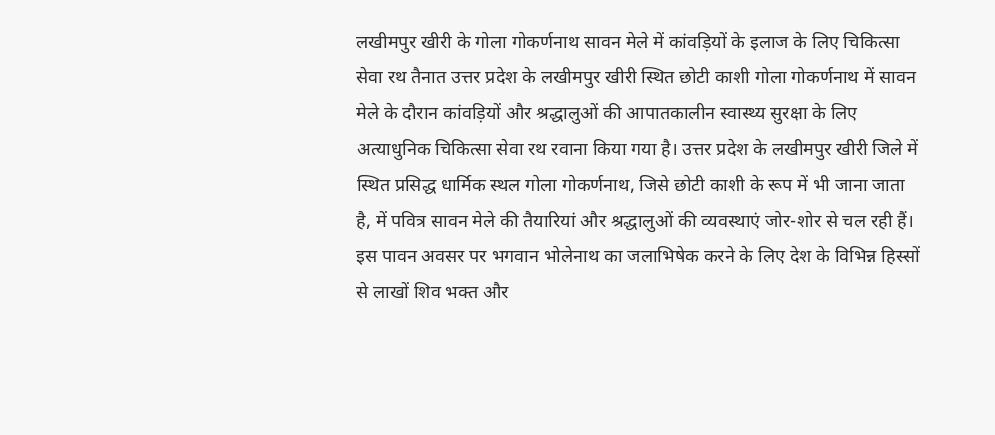लखीमपुर खीरी के गोला गोकर्णनाथ सावन मेले में कांवड़ियों के इलाज के लिए चिकित्सा सेवा रथ तैनात उत्तर प्रदेश के लखीमपुर खीरी स्थित छोटी काशी गोला गोकर्णनाथ में सावन मेले के दौरान कांवड़ियों और श्रद्धालुओं की आपातकालीन स्वास्थ्य सुरक्षा के लिए अत्याधुनिक चिकित्सा सेवा रथ रवाना किया गया है। उत्तर प्रदेश के लखीमपुर खीरी जिले में स्थित प्रसिद्ध धार्मिक स्थल गोला गोकर्णनाथ, जिसे छोटी काशी के रूप में भी जाना जाता है, में पवित्र सावन मेले की तैयारियां और श्रद्धालुओं की व्यवस्थाएं जोर-शोर से चल रही हैं। इस पावन अवसर पर भगवान भोलेनाथ का जलाभिषेक करने के लिए देश के विभिन्न हिस्सों से लाखों शिव भक्त और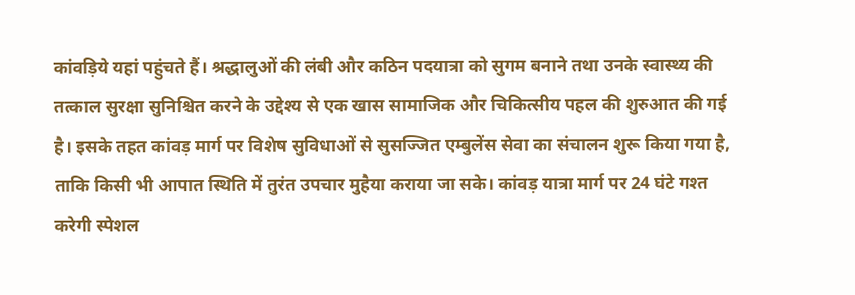कांवड़िये यहां पहुंचते हैं। श्रद्धालुओं की लंबी और कठिन पदयात्रा को सुगम बनाने तथा उनके स्वास्थ्य की तत्काल सुरक्षा सुनिश्चित करने के उद्देश्य से एक खास सामाजिक और चिकित्सीय पहल की शुरुआत की गई है। इसके तहत कांवड़ मार्ग पर विशेष सुविधाओं से सुसज्जित एम्बुलेंस सेवा का संचालन शुरू किया गया है, ताकि किसी भी आपात स्थिति में तुरंत उपचार मुहैया कराया जा सके। कांवड़ यात्रा मार्ग पर 24 घंटे गश्त करेगी स्पेशल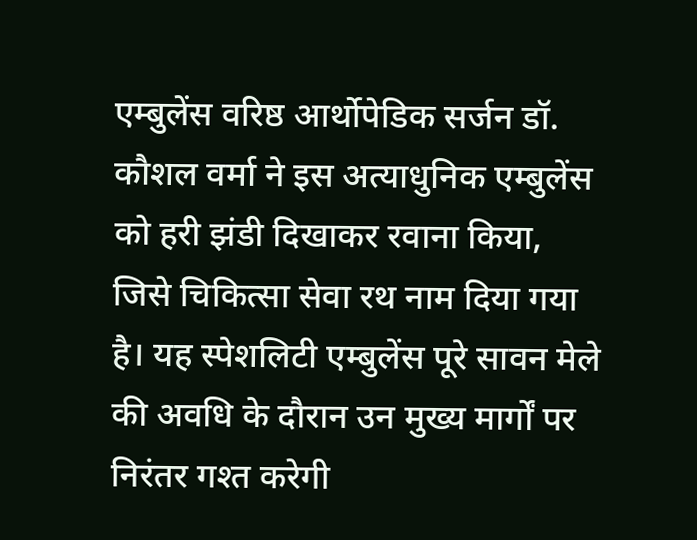एम्बुलेंस वरिष्ठ आर्थोपेडिक सर्जन डॉ. कौशल वर्मा ने इस अत्याधुनिक एम्बुलेंस को हरी झंडी दिखाकर रवाना किया, जिसे चिकित्सा सेवा रथ नाम दिया गया है। यह स्पेशलिटी एम्बुलेंस पूरे सावन मेले की अवधि के दौरान उन मुख्य मार्गों पर निरंतर गश्त करेगी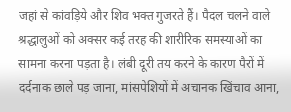जहां से कांवड़िये और शिव भक्त गुजरते हैं। पैदल चलने वाले श्रद्धालुओं को अक्सर कई तरह की शारीरिक समस्याओं का सामना करना पड़ता है। लंबी दूरी तय करने के कारण पैरों में दर्दनाक छाले पड़ जाना, मांसपेशियों में अचानक खिंचाव आना,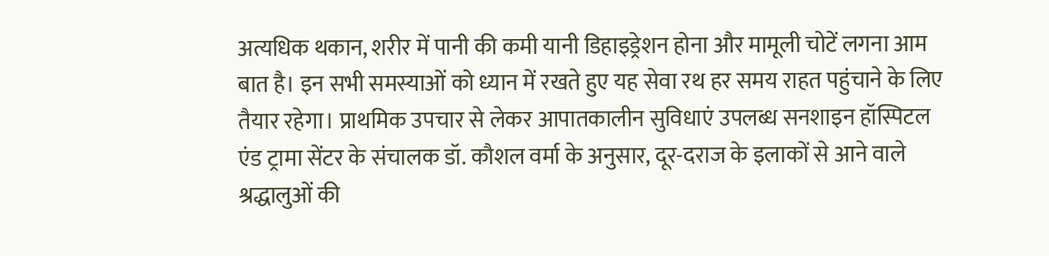अत्यधिक थकान, शरीर में पानी की कमी यानी डिहाइड्रेशन होना और मामूली चोटें लगना आम बात है। इन सभी समस्याओं को ध्यान में रखते हुए यह सेवा रथ हर समय राहत पहुंचाने के लिए तैयार रहेगा। प्राथमिक उपचार से लेकर आपातकालीन सुविधाएं उपलब्ध सनशाइन हॉस्पिटल एंड ट्रामा सेंटर के संचालक डॉ. कौशल वर्मा के अनुसार, दूर-दराज के इलाकों से आने वाले श्रद्धालुओं की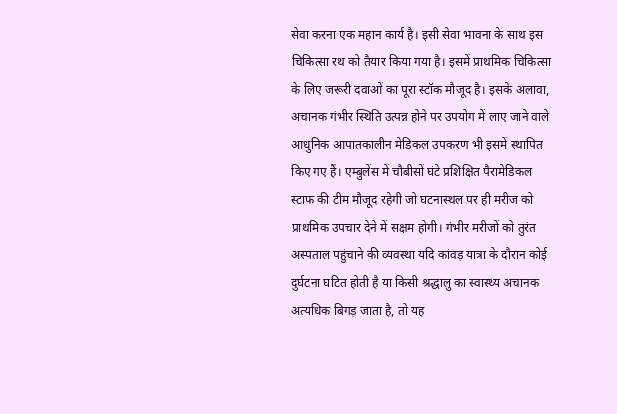सेवा करना एक महान कार्य है। इसी सेवा भावना के साथ इस चिकित्सा रथ को तैयार किया गया है। इसमें प्राथमिक चिकित्सा के लिए जरूरी दवाओं का पूरा स्टॉक मौजूद है। इसके अलावा, अचानक गंभीर स्थिति उत्पन्न होने पर उपयोग में लाए जाने वाले आधुनिक आपातकालीन मेडिकल उपकरण भी इसमें स्थापित किए गए हैं। एम्बुलेंस में चौबीसों घंटे प्रशिक्षित पैरामेडिकल स्टाफ की टीम मौजूद रहेगी जो घटनास्थल पर ही मरीज को प्राथमिक उपचार देने में सक्षम होगी। गंभीर मरीजों को तुरंत अस्पताल पहुंचाने की व्यवस्था यदि कांवड़ यात्रा के दौरान कोई दुर्घटना घटित होती है या किसी श्रद्धालु का स्वास्थ्य अचानक अत्यधिक बिगड़ जाता है, तो यह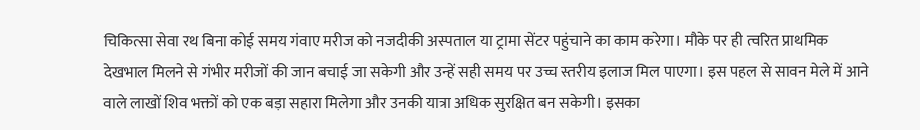चिकित्सा सेवा रथ बिना कोई समय गंवाए मरीज को नजदीकी अस्पताल या ट्रामा सेंटर पहुंचाने का काम करेगा। मौके पर ही त्वरित प्राथमिक देखभाल मिलने से गंभीर मरीजों की जान बचाई जा सकेगी और उन्हें सही समय पर उच्च स्तरीय इलाज मिल पाएगा। इस पहल से सावन मेले में आने वाले लाखों शिव भक्तों को एक बड़ा सहारा मिलेगा और उनकी यात्रा अधिक सुरक्षित बन सकेगी। इसका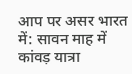आप पर असर भारत में: सावन माह में कांवड़ यात्रा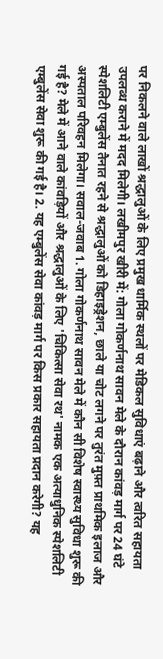पर निकलने वाले लाखों श्रद्धालुओं के लिए प्रमुख धार्मिक स्थलों पर मेडिकल सुविधाएं बढ़ाने और त्वरित सहायता उपलब्ध कराने में मदद मिलेगी। लखीमपुर खीरी में: गोला गोकर्णनाथ सावन मेले के दौरान कांवड़ मार्ग पर 24 घंटे स्पेशलिटी एम्बुलेंस तैनात रहने से श्रद्धालुओं को डिहाइड्रेशन, छाले या चोट लगने पर तुरंत मुफ़्त प्राथमिक इलाज और अस्पताल परिवहन मिलेगा। सवाल-जवाब 1. गोला गोकर्णनाथ सावन मेले में कौन सी विशेष स्वास्थ्य सुविधा शुरू की गई है? मेले में आने वाले कांवड़ियों और श्रद्धालुओं के लिए 'चिकित्सा सेवा रथ' नामक एक अत्याधुनिक स्पेशलिटी एम्बुलेंस सेवा शुरू की गई है। 2. यह एम्बुलेंस सेवा कांवड़ मार्ग पर किस प्रकार सहायता प्रदान करेगी? यह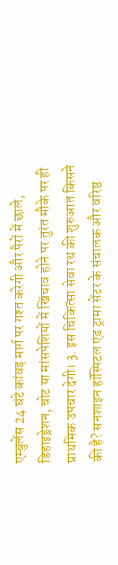एम्बुलेंस 24 घंटे कांवड़ मार्ग पर गश्त करेगी और पैरों में छाले, डिहाइड्रेशन, चोट या मांसपेशियों में खिंचाव होने पर तुरंत मौके पर ही प्राथमिक उपचार देगी। 3. इस चिकित्सा सेवा रथ की शुरुआत किसने की है? सनशाइन हॉस्पिटल एंड ट्रामा सेंटर के संचालक और वरिष्ठ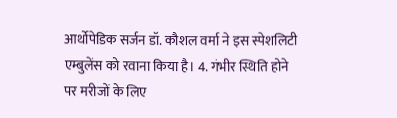आर्थोपेडिक सर्जन डॉ. कौशल वर्मा ने इस स्पेशलिटी एम्बुलेंस को रवाना किया है। 4. गंभीर स्थिति होने पर मरीजों के लिए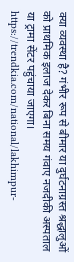क्या व्यवस्था है? गंभीर रूप से बीमार या दुर्घटनाग्रस्त श्रद्धालुओं को प्राथमिक इलाज देकर बिना समय गंवाए नजदीकी अस्पताल या ट्रामा सेंटर पहुंचाया जाएगा। https://trendkia.com/national/lakhimpur-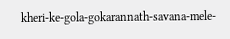kheri-ke-gola-gokarannath-savana-mele-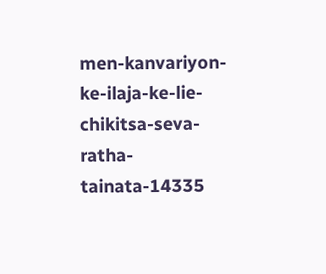men-kanvariyon-ke-ilaja-ke-lie-chikitsa-seva-ratha-tainata-14335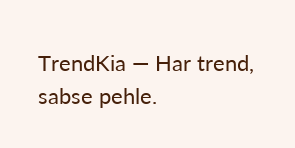TrendKia — Har trend, sabse pehle.